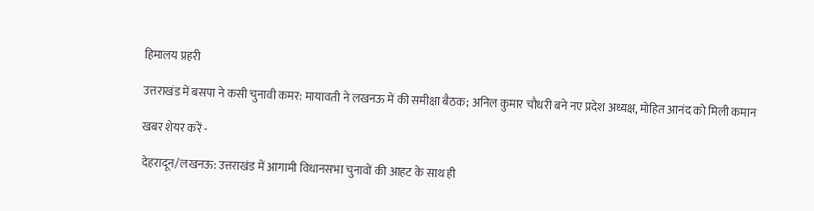हिमालय प्रहरी

उत्तराखंड में बसपा ने कसी चुनावी कमर: मायावती ने लखनऊ में की समीक्षा बैठक; अनिल कुमार चौधरी बने नए प्रदेश अध्यक्ष, मोहित आनंद को मिली कमान

खबर शेयर करें -

देहरादून/लखनऊ: उत्तराखंड में आगामी विधानसभा चुनावों की आहट के साथ ही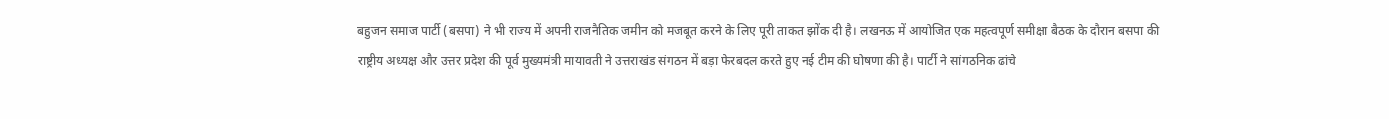बहुजन समाज पार्टी (बसपा) ने भी राज्य में अपनी राजनैतिक जमीन को मजबूत करने के लिए पूरी ताकत झोंक दी है। लखनऊ में आयोजित एक महत्वपूर्ण समीक्षा बैठक के दौरान बसपा की राष्ट्रीय अध्यक्ष और उत्तर प्रदेश की पूर्व मुख्यमंत्री मायावती ने उत्तराखंड संगठन में बड़ा फेरबदल करते हुए नई टीम की घोषणा की है। पार्टी ने सांगठनिक ढांचे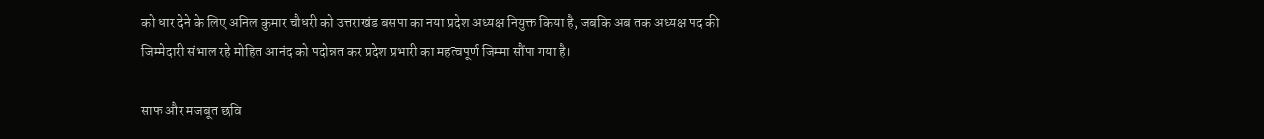को धार देने के लिए अनिल कुमार चौधरी को उत्तराखंड बसपा का नया प्रदेश अध्यक्ष नियुक्त किया है, जबकि अब तक अध्यक्ष पद की जिम्मेदारी संभाल रहे मोहित आनंद को पदोन्नत कर प्रदेश प्रभारी का महत्वपूर्ण जिम्मा सौंपा गया है।

साफ और मजबूत छवि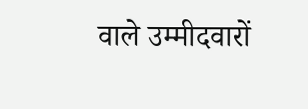वाले उम्मीदवारों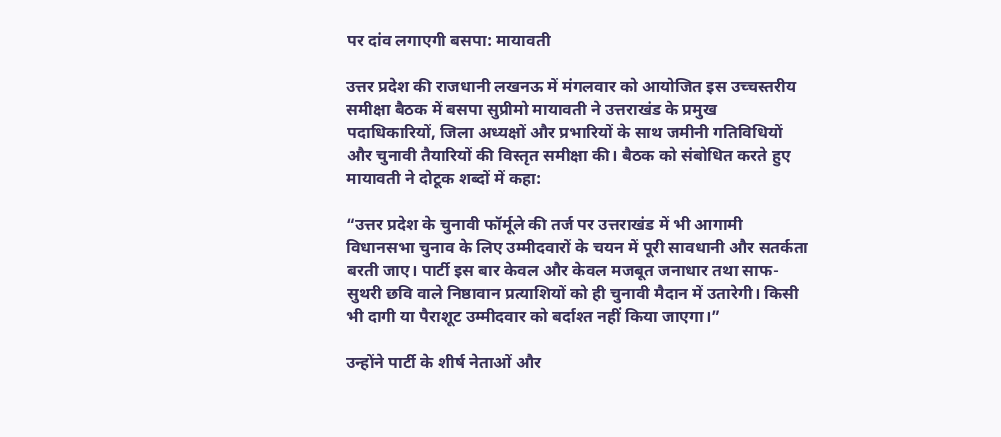पर दांव लगाएगी बसपा: मायावती

उत्तर प्रदेश की राजधानी लखनऊ में मंगलवार को आयोजित इस उच्चस्तरीय समीक्षा बैठक में बसपा सुप्रीमो मायावती ने उत्तराखंड के प्रमुख पदाधिकारियों, जिला अध्यक्षों और प्रभारियों के साथ जमीनी गतिविधियों और चुनावी तैयारियों की विस्तृत समीक्षा की। बैठक को संबोधित करते हुए मायावती ने दोटूक शब्दों में कहा:

“उत्तर प्रदेश के चुनावी फॉर्मूले की तर्ज पर उत्तराखंड में भी आगामी विधानसभा चुनाव के लिए उम्मीदवारों के चयन में पूरी सावधानी और सतर्कता बरती जाए। पार्टी इस बार केवल और केवल मजबूत जनाधार तथा साफ-सुथरी छवि वाले निष्ठावान प्रत्याशियों को ही चुनावी मैदान में उतारेगी। किसी भी दागी या पैराशूट उम्मीदवार को बर्दाश्त नहीं किया जाएगा।”

उन्होंने पार्टी के शीर्ष नेताओं और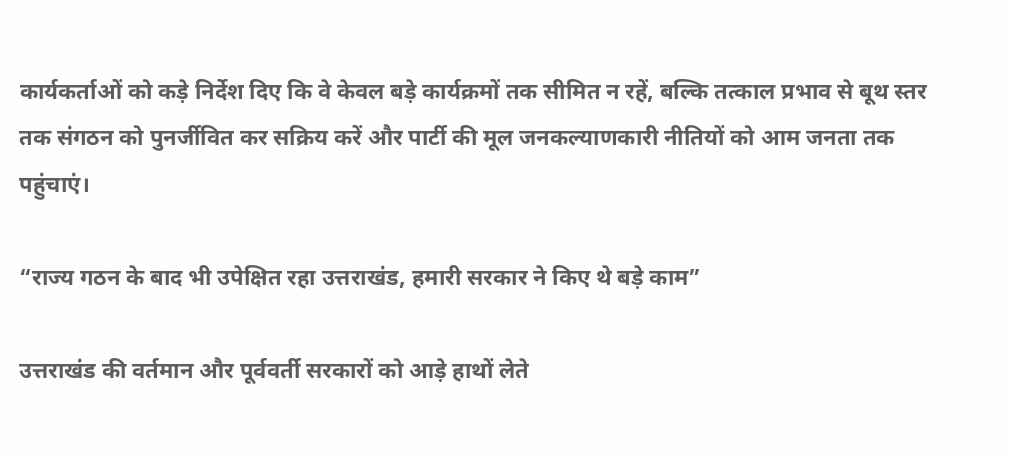कार्यकर्ताओं को कड़े निर्देश दिए कि वे केवल बड़े कार्यक्रमों तक सीमित न रहें, बल्कि तत्काल प्रभाव से बूथ स्तर तक संगठन को पुनर्जीवित कर सक्रिय करें और पार्टी की मूल जनकल्याणकारी नीतियों को आम जनता तक पहुंचाएं।

“राज्य गठन के बाद भी उपेक्षित रहा उत्तराखंड, हमारी सरकार ने किए थे बड़े काम”

उत्तराखंड की वर्तमान और पूर्ववर्ती सरकारों को आड़े हाथों लेते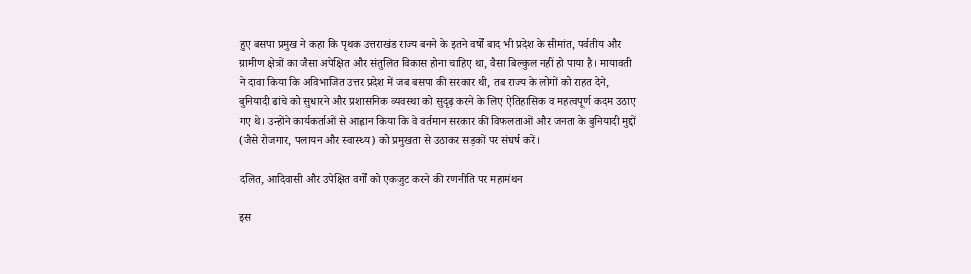हुए बसपा प्रमुख ने कहा कि पृथक उत्तराखंड राज्य बनने के इतने वर्षों बाद भी प्रदेश के सीमांत, पर्वतीय और ग्रामीण क्षेत्रों का जैसा अपेक्षित और संतुलित विकास होना चाहिए था, वैसा बिल्कुल नहीं हो पाया है। मायावती ने दावा किया कि अविभाजित उत्तर प्रदेश में जब बसपा की सरकार थी, तब राज्य के लोगों को राहत देने, बुनियादी ढांचे को सुधारने और प्रशासनिक व्यवस्था को सुदृढ़ करने के लिए ऐतिहासिक व महत्वपूर्ण कदम उठाए गए थे। उन्होंने कार्यकर्ताओं से आह्वान किया कि वे वर्तमान सरकार की विफलताओं और जनता के बुनियादी मुद्दों (जैसे रोजगार, पलायन और स्वास्थ्य) को प्रमुखता से उठाकर सड़कों पर संघर्ष करें।

दलित, आदिवासी और उपेक्षित वर्गों को एकजुट करने की रणनीति पर महामंथन

इस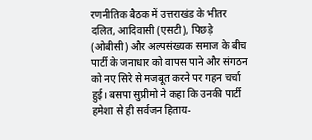रणनीतिक बैठक में उत्तराखंड के भीतर दलित, आदिवासी (एसटी), पिछड़े (ओबीसी) और अल्पसंख्यक समाज के बीच पार्टी के जनाधार को वापस पाने और संगठन को नए सिरे से मजबूत करने पर गहन चर्चा हुई। बसपा सुप्रीमो ने कहा कि उनकी पार्टी हमेशा से ही सर्वजन हिताय-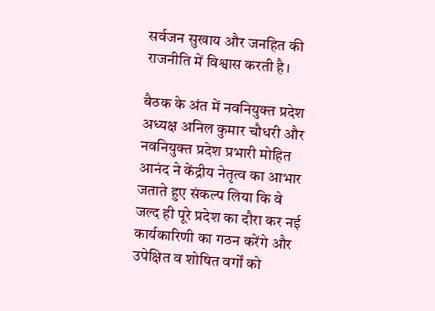सर्वजन सुखाय और जनहित की राजनीति में विश्वास करती है।

बैठक के अंत में नवनियुक्त प्रदेश अध्यक्ष अनिल कुमार चौधरी और नवनियुक्त प्रदेश प्रभारी मोहित आनंद ने केंद्रीय नेतृत्व का आभार जताते हुए संकल्प लिया कि वे जल्द ही पूरे प्रदेश का दौरा कर नई कार्यकारिणी का गठन करेंगे और उपेक्षित व शोषित वर्गों को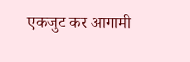एकजुट कर आगामी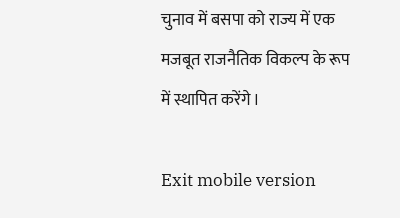चुनाव में बसपा को राज्य में एक मजबूत राजनैतिक विकल्प के रूप में स्थापित करेंगे।

Exit mobile version